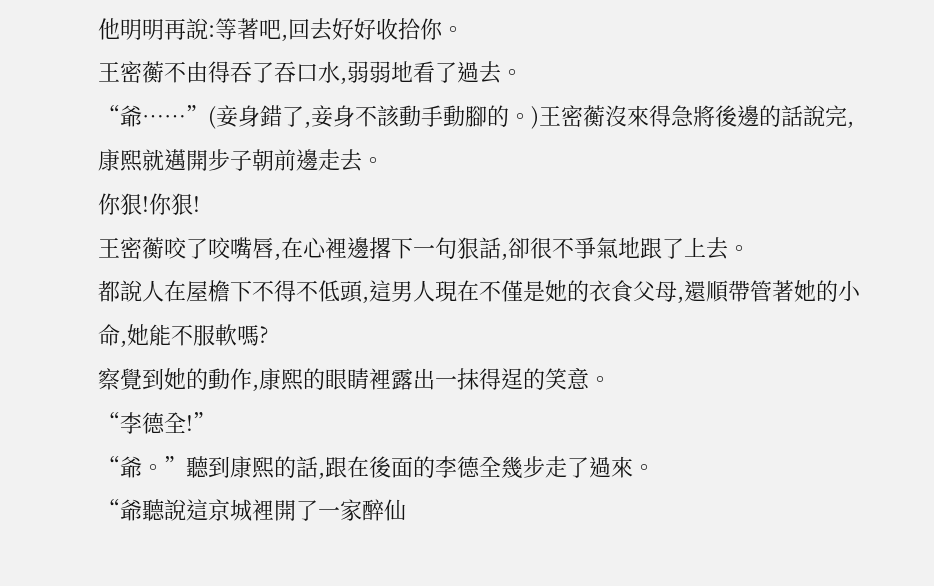他明明再說:等著吧,回去好好收拾你。
王密蘅不由得吞了吞口水,弱弱地看了過去。
“爺……”(妾身錯了,妾身不該動手動腳的。)王密蘅沒來得急將後邊的話說完,康熙就邁開步子朝前邊走去。
你狠!你狠!
王密蘅咬了咬嘴唇,在心裡邊撂下一句狠話,卻很不爭氣地跟了上去。
都說人在屋檐下不得不低頭,這男人現在不僅是她的衣食父母,還順帶管著她的小命,她能不服軟嗎?
察覺到她的動作,康熙的眼睛裡露出一抹得逞的笑意。
“李德全!”
“爺。”聽到康熙的話,跟在後面的李德全幾步走了過來。
“爺聽說這京城裡開了一家醉仙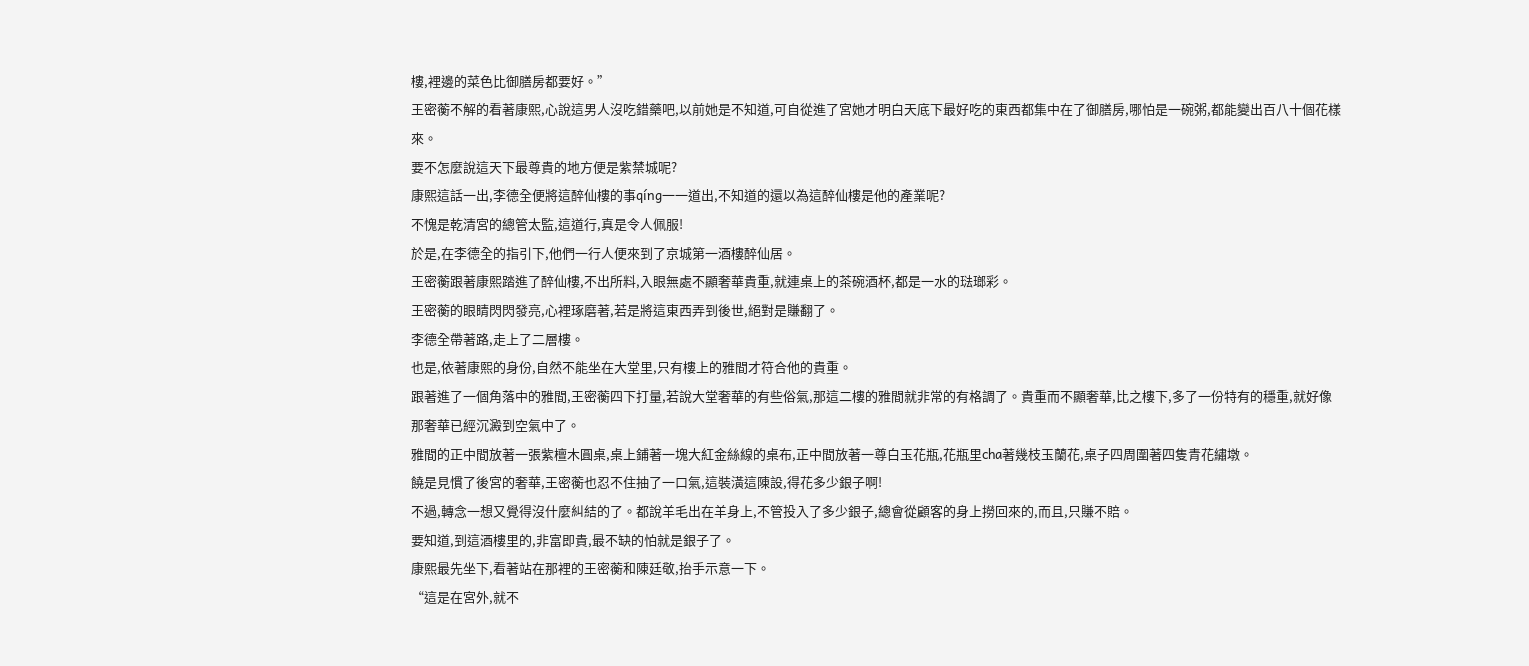樓,裡邊的菜色比御膳房都要好。”
王密蘅不解的看著康熙,心說這男人沒吃錯藥吧,以前她是不知道,可自從進了宮她才明白天底下最好吃的東西都集中在了御膳房,哪怕是一碗粥,都能變出百八十個花樣來。
要不怎麼說這天下最尊貴的地方便是紫禁城呢?
康熙這話一出,李德全便將這醉仙樓的事qíng一一道出,不知道的還以為這醉仙樓是他的產業呢?
不愧是乾清宮的總管太監,這道行,真是令人佩服!
於是,在李德全的指引下,他們一行人便來到了京城第一酒樓醉仙居。
王密蘅跟著康熙踏進了醉仙樓,不出所料,入眼無處不顯奢華貴重,就連桌上的茶碗酒杯,都是一水的琺瑯彩。
王密蘅的眼睛閃閃發亮,心裡琢磨著,若是將這東西弄到後世,絕對是賺翻了。
李德全帶著路,走上了二層樓。
也是,依著康熙的身份,自然不能坐在大堂里,只有樓上的雅間才符合他的貴重。
跟著進了一個角落中的雅間,王密蘅四下打量,若說大堂奢華的有些俗氣,那這二樓的雅間就非常的有格調了。貴重而不顯奢華,比之樓下,多了一份特有的穩重,就好像那奢華已經沉澱到空氣中了。
雅間的正中間放著一張紫檀木圓桌,桌上鋪著一塊大紅金絲線的桌布,正中間放著一尊白玉花瓶,花瓶里cha著幾枝玉蘭花,桌子四周圍著四隻青花繡墩。
饒是見慣了後宮的奢華,王密蘅也忍不住抽了一口氣,這裝潢這陳設,得花多少銀子啊!
不過,轉念一想又覺得沒什麼糾結的了。都說羊毛出在羊身上,不管投入了多少銀子,總會從顧客的身上撈回來的,而且,只賺不賠。
要知道,到這酒樓里的,非富即貴,最不缺的怕就是銀子了。
康熙最先坐下,看著站在那裡的王密蘅和陳廷敬,抬手示意一下。
“這是在宮外,就不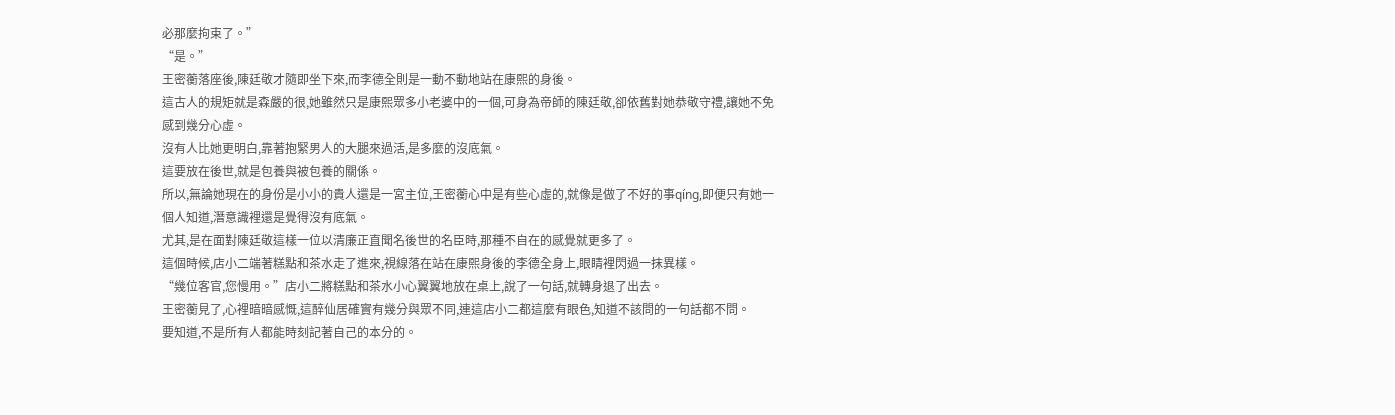必那麼拘束了。”
“是。”
王密蘅落座後,陳廷敬才隨即坐下來,而李德全則是一動不動地站在康熙的身後。
這古人的規矩就是森嚴的很,她雖然只是康熙眾多小老婆中的一個,可身為帝師的陳廷敬,卻依舊對她恭敬守禮,讓她不免感到幾分心虛。
沒有人比她更明白,靠著抱緊男人的大腿來過活,是多麼的沒底氣。
這要放在後世,就是包養與被包養的關係。
所以,無論她現在的身份是小小的貴人還是一宮主位,王密蘅心中是有些心虛的,就像是做了不好的事qíng,即便只有她一個人知道,潛意識裡還是覺得沒有底氣。
尤其,是在面對陳廷敬這樣一位以清廉正直聞名後世的名臣時,那種不自在的感覺就更多了。
這個時候,店小二端著糕點和茶水走了進來,視線落在站在康熙身後的李德全身上,眼睛裡閃過一抹異樣。
“幾位客官,您慢用。”店小二將糕點和茶水小心翼翼地放在桌上,說了一句話,就轉身退了出去。
王密蘅見了,心裡暗暗感慨,這醉仙居確實有幾分與眾不同,連這店小二都這麼有眼色,知道不該問的一句話都不問。
要知道,不是所有人都能時刻記著自己的本分的。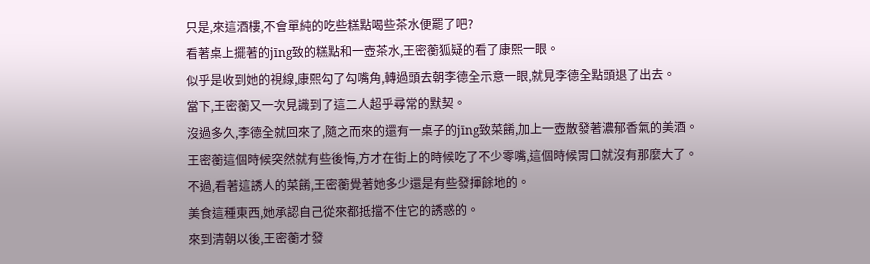只是,來這酒樓,不會單純的吃些糕點喝些茶水便罷了吧?
看著桌上擺著的jīng致的糕點和一壺茶水,王密蘅狐疑的看了康熙一眼。
似乎是收到她的視線,康熙勾了勾嘴角,轉過頭去朝李德全示意一眼,就見李德全點頭退了出去。
當下,王密蘅又一次見識到了這二人超乎尋常的默契。
沒過多久,李德全就回來了,隨之而來的還有一桌子的jīng致菜餚,加上一壺散發著濃郁香氣的美酒。
王密蘅這個時候突然就有些後悔,方才在街上的時候吃了不少零嘴,這個時候胃口就沒有那麼大了。
不過,看著這誘人的菜餚,王密蘅覺著她多少還是有些發揮餘地的。
美食這種東西,她承認自己從來都抵擋不住它的誘惑的。
來到清朝以後,王密蘅才發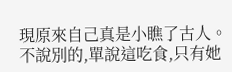現原來自己真是小瞧了古人。
不說別的,單說這吃食,只有她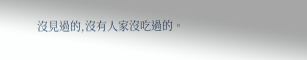沒見過的,沒有人家沒吃過的。